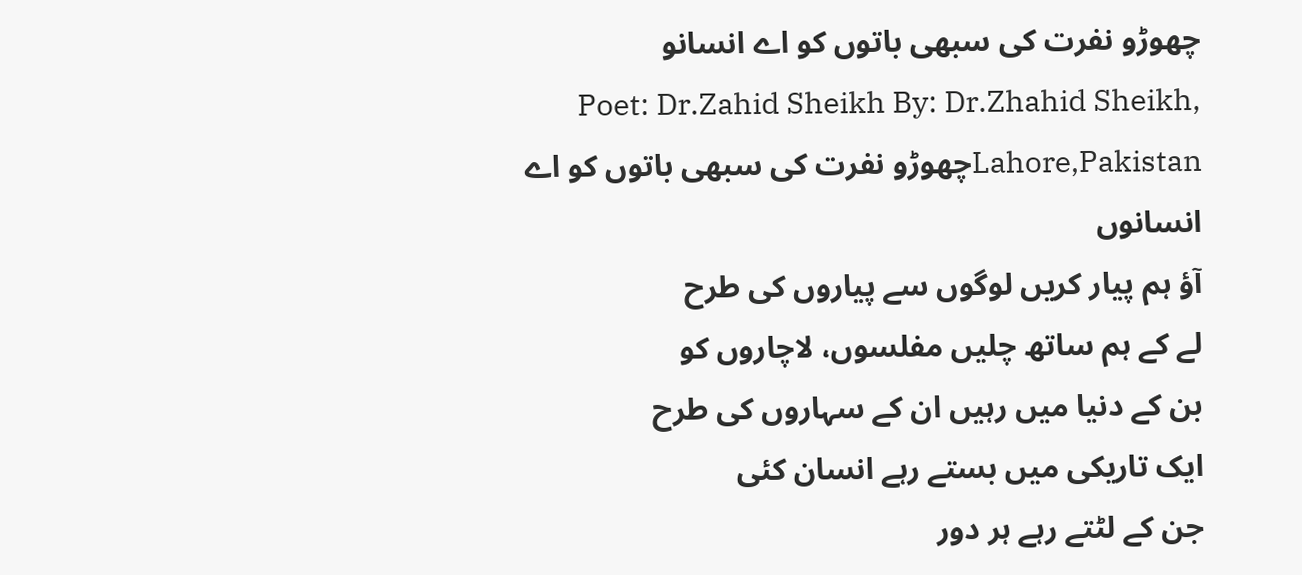چھوڑو نفرت کی سبھی باتوں کو اے انسانو
Poet: Dr.Zahid Sheikh By: Dr.Zhahid Sheikh, Lahore,Pakistanچھوڑو نفرت کی سبھی باتوں کو اے انسانوں
آؤ ہم پیار کریں لوگوں سے پیاروں کی طرح
لے کے ہم ساتھ چلیں مفلسوں، لاچاروں کو
بن کے دنیا میں رہیں ان کے سہاروں کی طرح
ایک تاریکی میں بستے رہے انسان کئی
جن کے لٹتے رہے ہر دور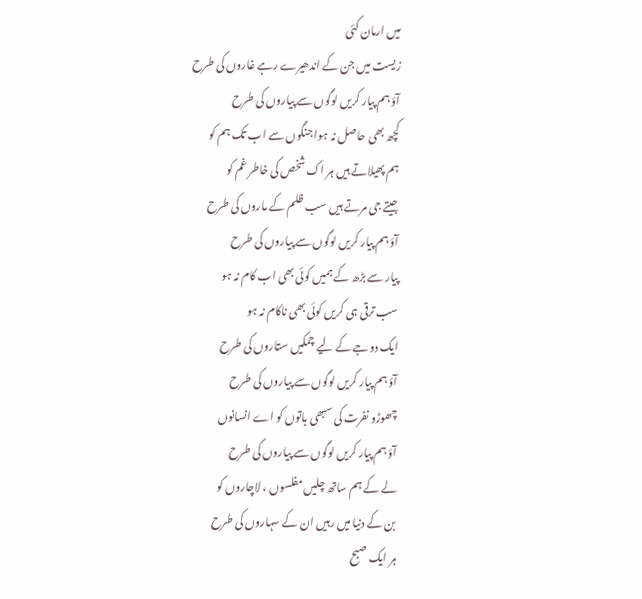میں ارمان کئی
زیست میں جن کے اندھیرے رہے غاروں کی طرح
آؤ ہم پیار کریں لوگوں سے پیاروں کی طرح
کچھ بھی حاصل نہ ہوا جنگوں سے اب تک ہم کو
ہم پھیلاتے ہیں ہر اک شخص کی خاطر غم کو
جیتے جی مرتے ہیں سب ظلم کے ماروں کی طرح
آؤ ہم پیار کریں لوگوں سے پیاروں کی طرح
پیار سے بڑھ کے ہمیں کوئی بھی اب کام نہ ہو
سب ترقی ہی کریں کوئی بھی ناکام نہ ہو
ایک دوجے کے لیے چمکیں ستاروں کی طرح
آؤ ہم پیار کریں لوگوں سے پیاروں کی طرح
چھوڑو نفرت کی سبھی باتوں کو اے انسانوں
آؤ ہم پیار کریں لوگوں سے پیاروں کی طرح
لے کے ہم ساتھ چلیں مفلسوں ، لاچاروں کو
بن کے دنیا میں رہیں ان کے سہاروں کی طرح
ہر ایک صبح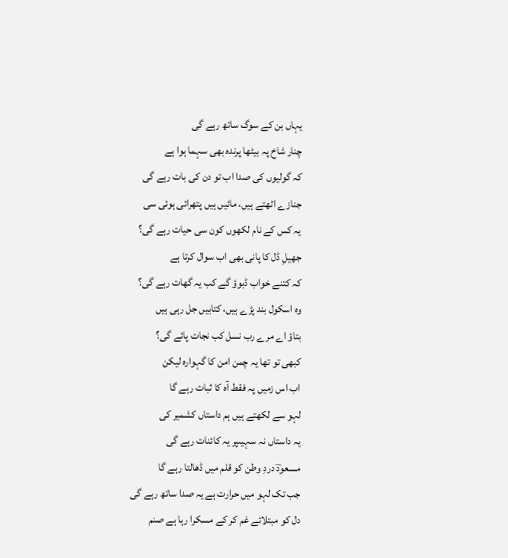یہاں بن کے سوگ ساتھ رہے گی
چنار شاخ پہ بیٹھا پرندہ بھی سہما ہوا ہے
کہ گولیوں کی صدا اب تو دن کی بات رہے گی
جنازے اٹھتے ہیں، مائیں ہیں پتھرائی ہوئی سی
یہ کس کے نام لکھوں کون سی حیات رہے گی؟
جھیلِ ڈل کا پانی بھی اب سوال کرتا ہے
کہ کتنے خواب ڈبوؤ گے کب یہ گھات رہے گی؟
وہ اسکول بند پڑے ہیں، کتابیں جل رہی ہیں
بتاؤ اے مرے رب نسل کب نجات پائے گی؟
کبھی تو تھا یہ چمن امن کا گہوارہ لیکن
اب اس زمیں پہ فقط آہ کا ثبات رہے گا
لہو سے لکھتے ہیں ہم داستاں کشمیر کی
یہ داستاں نہ سہیںپر یہ کائنات رہے گی
مسعودؔ دردِ وطن کو قلم میں ڈھالتا رہے گا
جب تک لہو میں حرارت ہے یہ صدا ساتھ رہے گی
دل کو مبتلائے غم کر کے مسکرا رہا ہے صنم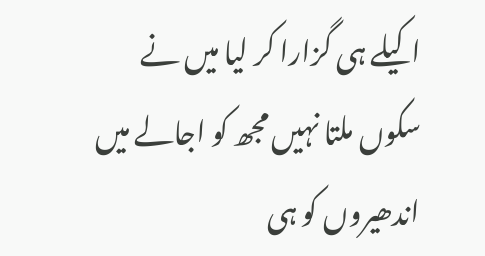اکیلے ہی گزارا کر لیا میں نے
سکوں ملتا نہیں مجھ کو اجالے میں
اندھیروں کو ہی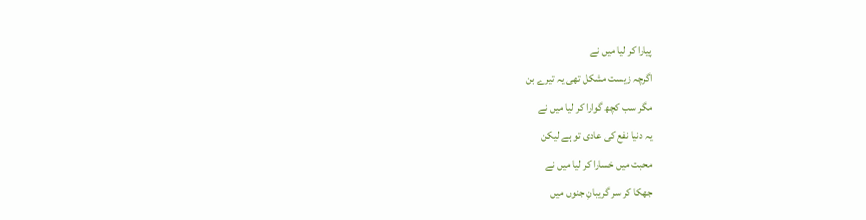پیارا کر لیا میں نے
اگرچہ زیست مشکل تھی یہ تیرے بن
مگر سب کچھ گوارا کر لیا میں نے
یہ دنیا نفع کی عادی تو ہے لیکن
محبت میں خسارا کر لیا میں نے
جھکا کر سر گریبانِ جنوں میں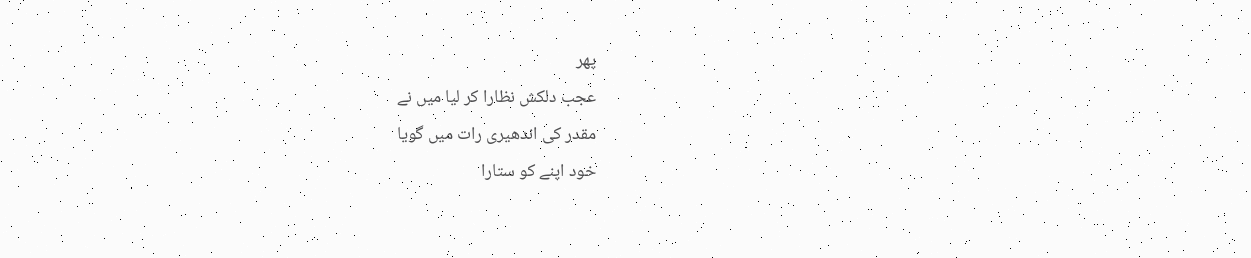پھر
عجب دلکش نظارا کر لیا میں نے
مقدر کی اندھیری رات میں گویا
خود اپنے کو ستارا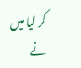کر لیا میں نے